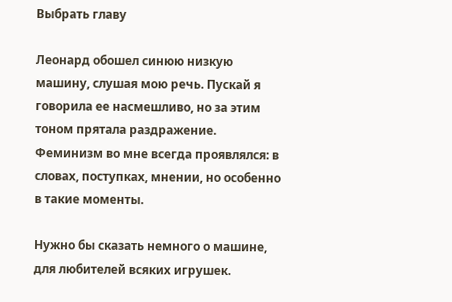Выбрать главу

Леонард обошел синюю низкую машину, слушая мою речь. Пускай я говорила ее насмешливо, но за этим тоном прятала раздражение. Феминизм во мне всегда проявлялся: в словах, поступках, мнении, но особенно в такие моменты.

Нужно бы сказать немного о машине, для любителей всяких игрушек.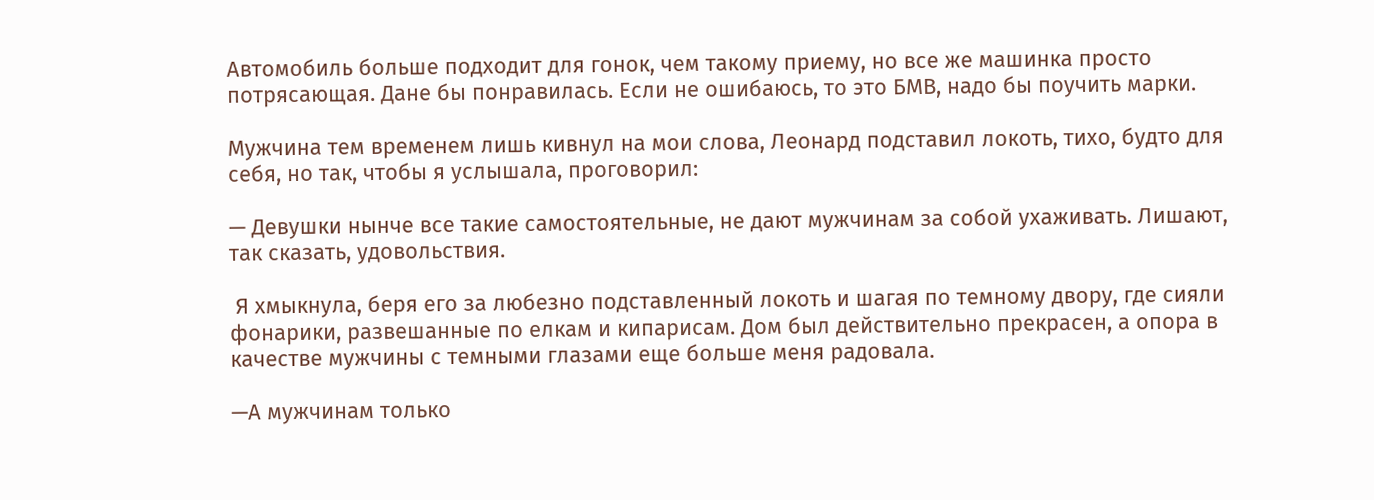Автомобиль больше подходит для гонок, чем такому приему, но все же машинка просто потрясающая. Дане бы понравилась. Если не ошибаюсь, то это БМВ, надо бы поучить марки.

Мужчина тем временем лишь кивнул на мои слова, Леонард подставил локоть, тихо, будто для себя, но так, чтобы я услышала, проговорил:

— Девушки нынче все такие самостоятельные, не дают мужчинам за собой ухаживать. Лишают, так сказать, удовольствия.

 Я хмыкнула, беря его за любезно подставленный локоть и шагая по темному двору, где сияли фонарики, развешанные по елкам и кипарисам. Дом был действительно прекрасен, а опора в качестве мужчины с темными глазами еще больше меня радовала.

—А мужчинам только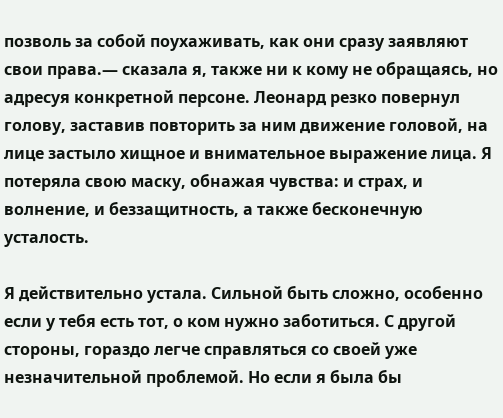позволь за собой поухаживать, как они сразу заявляют свои права.— сказала я, также ни к кому не обращаясь, но адресуя конкретной персоне. Леонард резко повернул голову, заставив повторить за ним движение головой, на лице застыло хищное и внимательное выражение лица. Я потеряла свою маску, обнажая чувства: и страх, и волнение, и беззащитность, а также бесконечную усталость.

Я действительно устала. Сильной быть сложно, особенно если у тебя есть тот, о ком нужно заботиться. С другой стороны, гораздо легче справляться со своей уже незначительной проблемой. Но если я была бы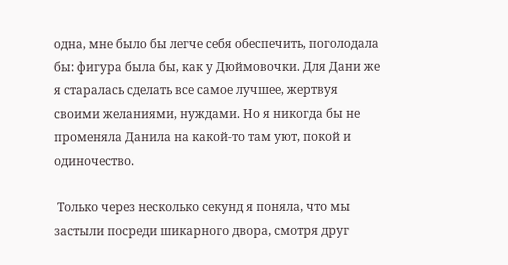одна, мне было бы легче себя обеспечить, поголодала бы: фигура была бы, как у Дюймовочки. Для Дани же я старалась сделать все самое лучшее, жертвуя своими желаниями, нуждами. Но я никогда бы не променяла Данила на какой-то там уют, покой и одиночество.

 Только через несколько секунд я поняла, что мы застыли посреди шикарного двора, смотря друг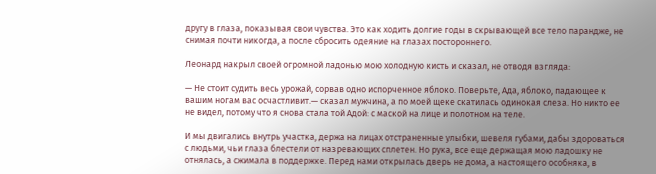другу в глаза, показывая свои чувства. Это как ходить долгие годы в скрывающей все тело парандже, не снимая почти никогда, а после сбросить одеяние на глазах постороннего.

Леонард накрыл своей огромной ладонью мою холодную кисть и сказал, не отводя взгляда:

— Не стоит судить весь урожай, сорвав одно испорченное яблоко. Поверьте, Ада, яблоко, падающее к вашим ногам вас осчастливит.— сказал мужчина, а по моей щеке скатилась одинокая слеза. Но никто ее не видел, потому что я снова стала той Адой: с маской на лице и полотном на теле.

И мы двигались внутрь участка, держа на лицах отстраненные улыбки, шевеля губами, дабы здороваться с людьми, чьи глаза блестели от назревающих сплетен. Но рука, все еще держащая мою ладошку не отнялась, а сжимала в поддержке. Перед нами открылась дверь не дома, а настоящего особняка, в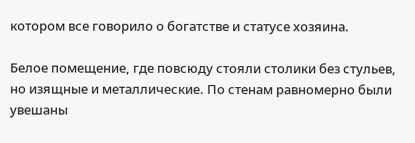котором все говорило о богатстве и статусе хозяина.

Белое помещение, где повсюду стояли столики без стульев, но изящные и металлические. По стенам равномерно были увешаны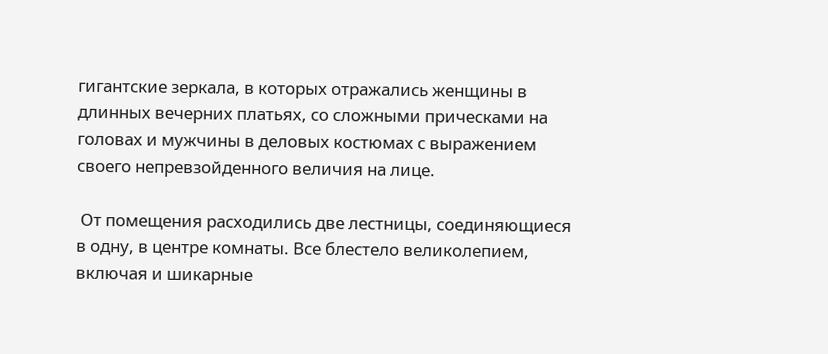гигантские зеркала, в которых отражались женщины в длинных вечерних платьях, со сложными прическами на головах и мужчины в деловых костюмах с выражением своего непревзойденного величия на лице.

 От помещения расходились две лестницы, соединяющиеся в одну, в центре комнаты. Все блестело великолепием, включая и шикарные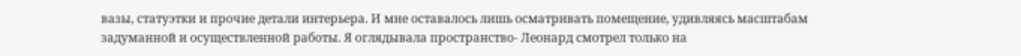вазы, статуэтки и прочие детали интерьера. И мне оставалось лишь осматривать помещение, удивляясь масштабам задуманной и осуществленной работы. Я оглядывала пространство- Леонард смотрел только на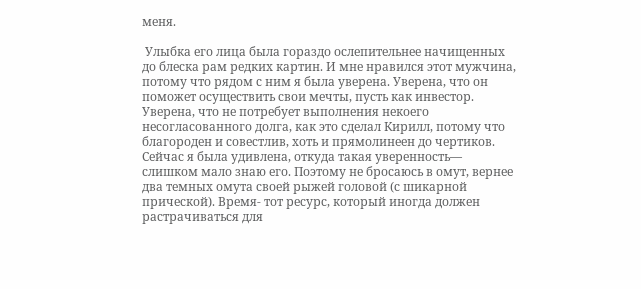меня.

 Улыбка его лица была гораздо ослепительнее начищенных до блеска рам редких картин. И мне нравился этот мужчина, потому что рядом с ним я была уверена. Уверена, что он поможет осуществить свои мечты, пусть как инвестор. Уверена, что не потребует выполнения некоего несогласованного долга, как это сделал Кирилл, потому что благороден и совестлив, хоть и прямолинеен до чертиков. Сейчас я была удивлена, откуда такая уверенность— слишком мало знаю его. Поэтому не бросаюсь в омут, вернее два темных омута своей рыжей головой (с шикарной прической). Время- тот ресурс, который иногда должен растрачиваться для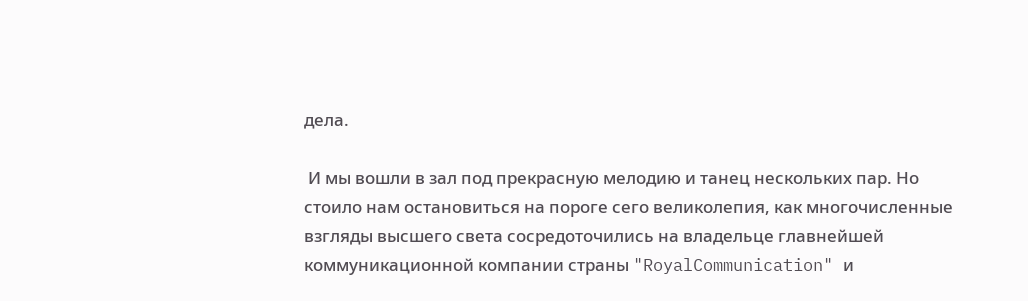дела.

 И мы вошли в зал под прекрасную мелодию и танец нескольких пар. Но стоило нам остановиться на пороге сего великолепия, как многочисленные взгляды высшего света сосредоточились на владельце главнейшей коммуникационной компании страны "RoyalCommunication" и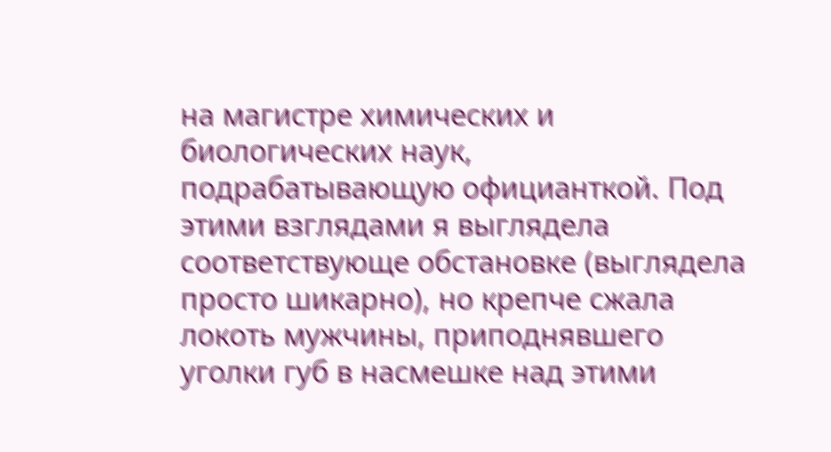на магистре химических и биологических наук, подрабатывающую официанткой. Под этими взглядами я выглядела соответствующе обстановке (выглядела просто шикарно), но крепче сжала локоть мужчины, приподнявшего уголки губ в насмешке над этими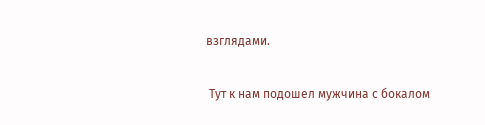взглядами.

 Тут к нам подошел мужчина с бокалом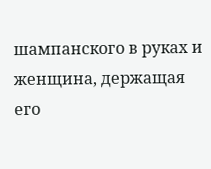шампанского в руках и женщина, держащая его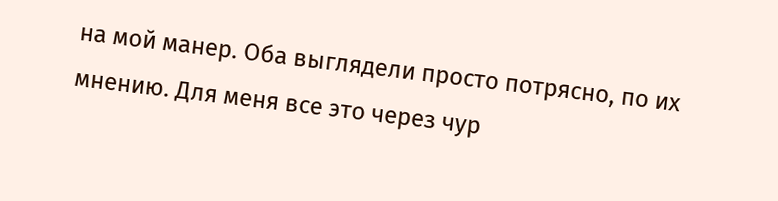на мой манер. Оба выглядели просто потрясно, по их мнению. Для меня все это через чур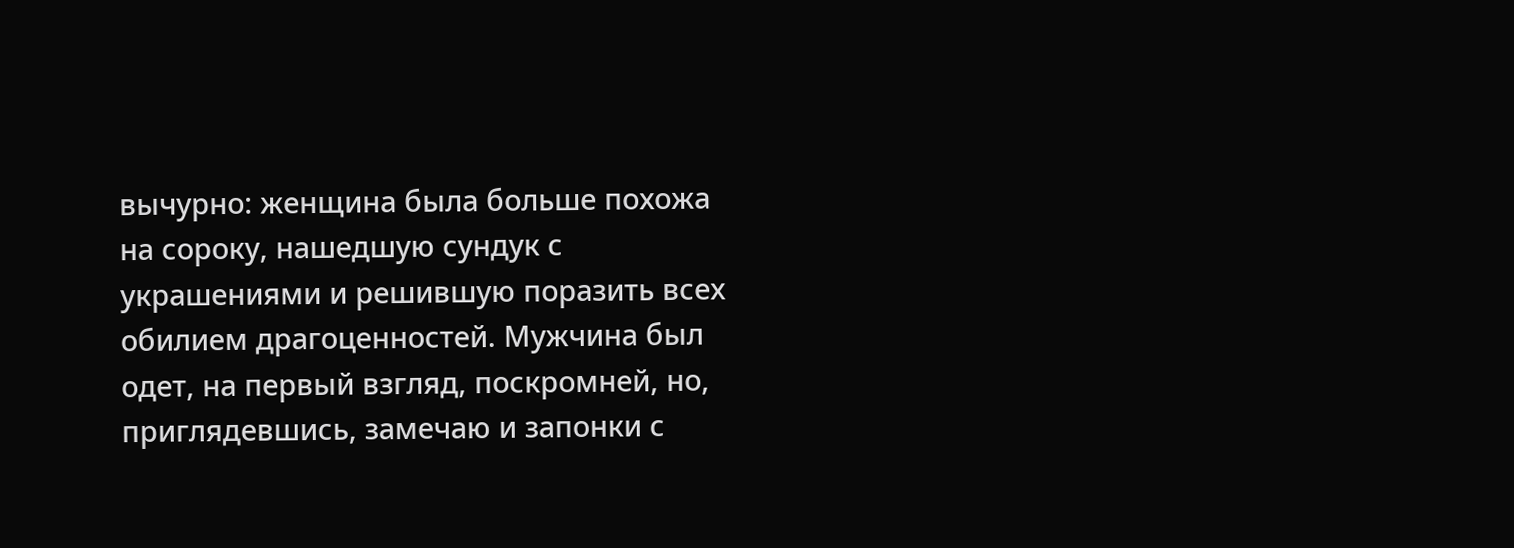вычурно: женщина была больше похожа на сороку, нашедшую сундук с украшениями и решившую поразить всех обилием драгоценностей. Мужчина был одет, на первый взгляд, поскромней, но, приглядевшись, замечаю и запонки с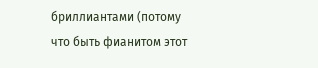бриллиантами (потому что быть фианитом этот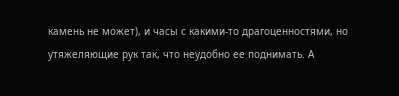камень не может), и часы с какими-то драгоценностями, но утяжеляющие рук так, что неудобно ее поднимать. А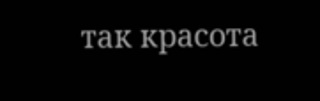так красота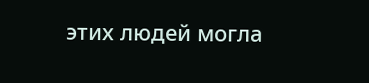этих людей могла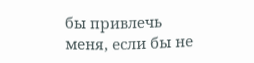бы привлечь меня, если бы не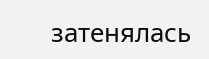затенялась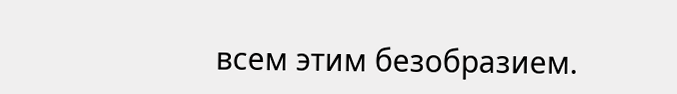всем этим безобразием.